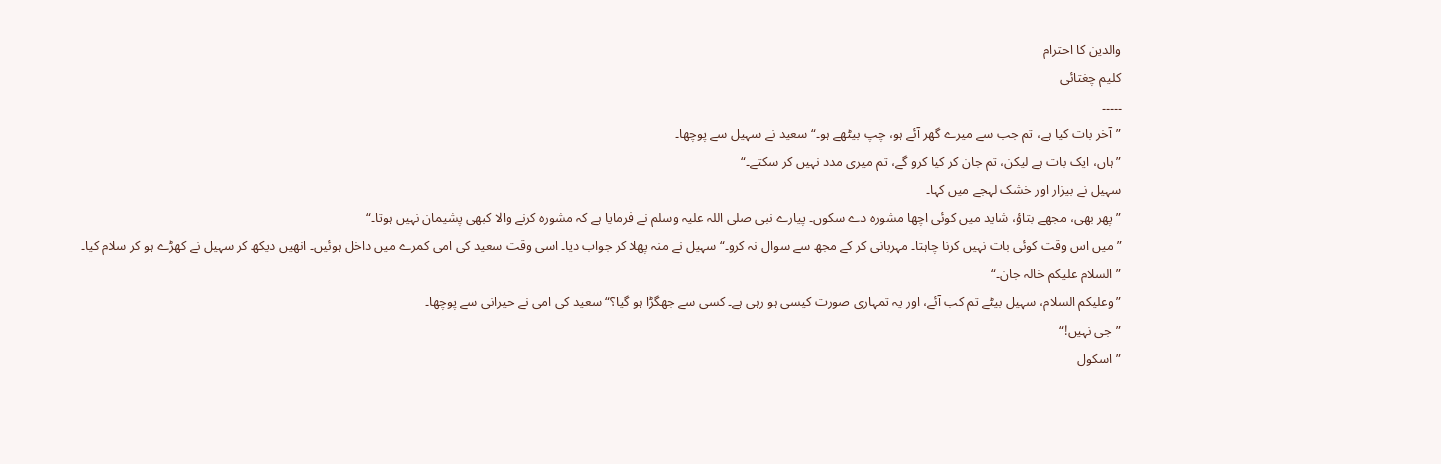والدین کا احترام
کلیم چغتائی
۔۔۔۔۔
”آخر بات کیا ہے، تم جب سے میرے گھر آئے ہو، چپ بیٹھے ہو۔“سعید نے سہیل سے پوچھا۔
”ہاں، ایک بات ہے لیکن، تم جان کر کیا کرو گے، تم میری مدد نہیں کر سکتے۔“
سہیل نے بیزار اور خشک لہجے میں کہا۔
”پھر بھی، مجھے بتاؤ، شاید میں کوئی اچھا مشورہ دے سکوں۔ پیارے نبی صلی اللہ علیہ وسلم نے فرمایا ہے کہ مشورہ کرنے والا کبھی پشیمان نہیں ہوتا۔“
”میں اس وقت کوئی بات نہیں کرنا چاہتا۔ مہربانی کر کے مجھ سے سوال نہ کرو۔“ سہیل نے منہ پھلا کر جواب دیا۔ اسی وقت سعید کی امی کمرے میں داخل ہوئیں۔ انھیں دیکھ کر سہیل نے کھڑے ہو کر سلام کیا۔
”السلام علیکم خالہ جان۔“
”وعلیکم السلام، سہیل بیٹے تم کب آئے، اور یہ تمہاری صورت کیسی ہو رہی ہے۔ کسی سے جھگڑا ہو گیا؟“ سعید کی امی نے حیرانی سے پوچھا۔
”جی نہیں!“
”اسکول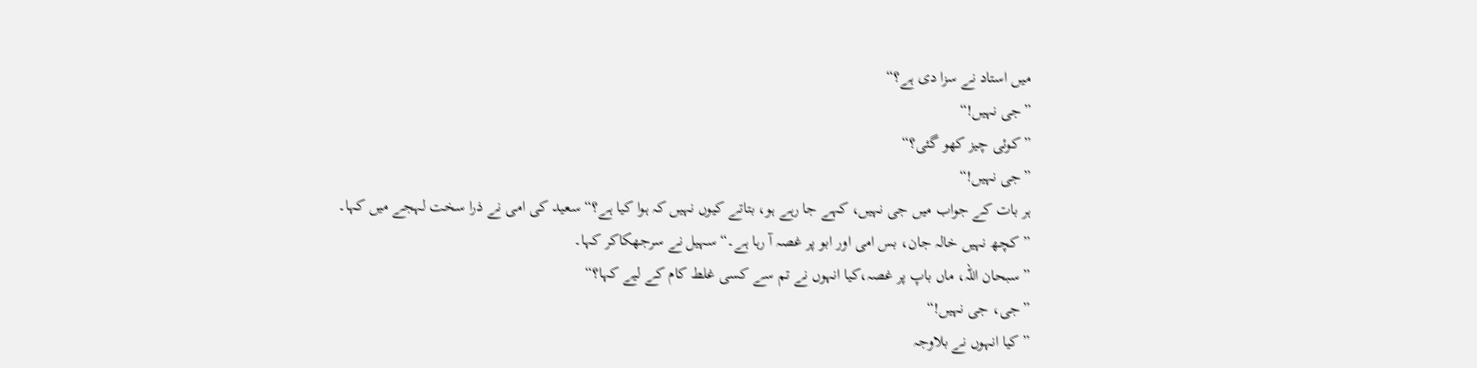میں استاد نے سزا دی ہے؟“
”جی نہیں!“
”کوئی چیز کھو گئی؟“
”جی نہیں!“
ہر بات کے جواب میں جی نہیں، کہے جا رہے ہو، بتاتے کیوں نہیں کہ ہوا کیا ہے؟“ سعید کی امی نے ذرا سخت لہجے میں کہا۔
”کچھ نہیں خالہ جان، بس امی اور ابو پر غصہ آ رہا ہے۔“ سہیل نے سرجھکاکر کہا۔
”سبحان اللہ، ماں باپ پر غصہ،کیا انہوں نے تم سے کسی غلط کام کے لیے کہا؟“
”جی، جی نہیں!“
”کیا انہوں نے بلاوجہ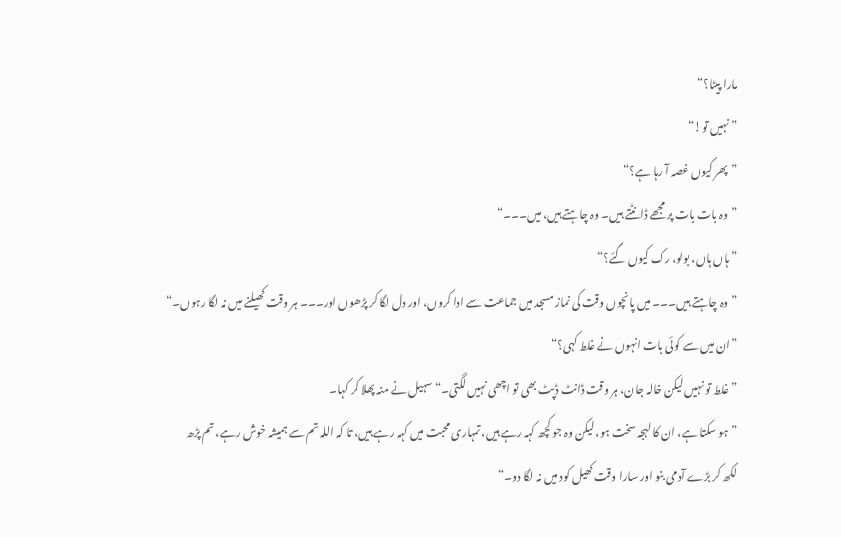مارا پیٹا؟“
”نہیں تو!“
”پھر کیوں غصہ آ رہا ہے؟“
”وہ بات بات پر مجھے ڈانٹتے ہیں۔ وہ چاہتے ہیں، میں۔۔۔“
”ہاں ہاں، بولو، رک کیوں گئے؟“
”وہ چاہتے ہیں۔۔۔ میں پانچوں وقت کی نماز مسجد میں جماعت سے ادا کروں، اور دل لگا کر پڑھوں اور۔۔۔ ہر وقت کھیلنے میں نہ لگا رہوں۔“
”ان میں سے کوئی بات انہوں نے غلط کہی؟“
”غلط تو نہیں لیکن خالہ جان، ہر وقت ڈانٹ ڈپٹ بھی تو اچھی نہیں لگتی۔“سہیل نے منہ پھلا کر کہا۔
”ہو سکتا ہے، ان کا لہجہ سخت ہو، لیکن وہ جو کچھ کہہ رہے ہیں، تمہاری محبت میں کہہ رہے ہیں، تا کہ اللہ تم سے ہمیشہ خوش رہے، تم پڑھ لکھ کر بڑے آدمی بنو اور سارا وقت کھیل کود میں نہ لگا دو۔“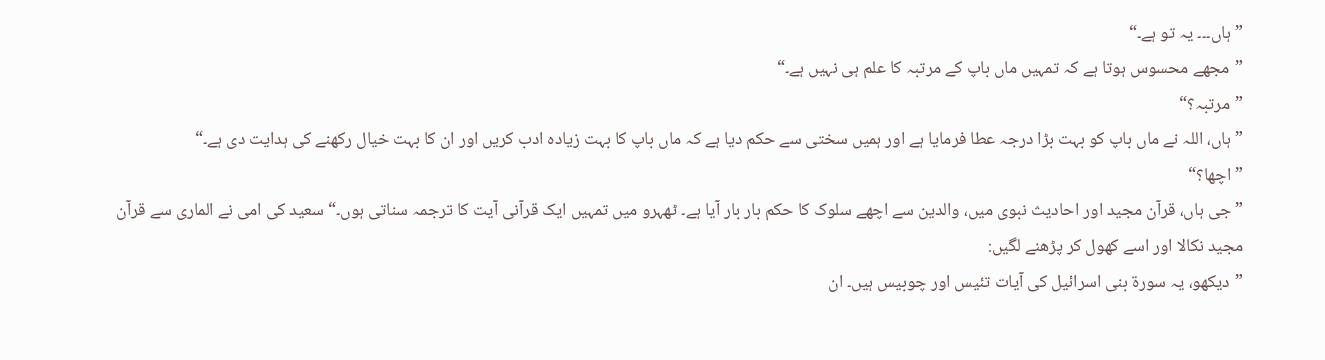”ہاں۔۔۔ یہ تو ہے۔“
”مجھے محسوس ہوتا ہے کہ تمہیں ماں باپ کے مرتبہ کا علم ہی نہیں ہے۔“
”مرتبہ؟“
”ہاں، اللہ نے ماں باپ کو بہت بڑا درجہ عطا فرمایا ہے اور ہمیں سختی سے حکم دیا ہے کہ ماں باپ کا بہت زیادہ ادب کریں اور ان کا بہت خیال رکھنے کی ہدایت دی ہے۔“
”اچھا؟“
”جی ہاں، قرآن مجید اور احادیث نبوی میں، والدین سے اچھے سلوک کا حکم بار بار آیا ہے۔ ٹھہرو میں تمہیں ایک قرآنی آیت کا ترجمہ سناتی ہوں۔“ سعید کی امی نے الماری سے قرآن مجید نکالا اور اسے کھول کر پڑھنے لگیں:
”دیکھو، یہ سورۃ بنی اسرائیل کی آیات تئیس اور چوبیس ہیں۔ ان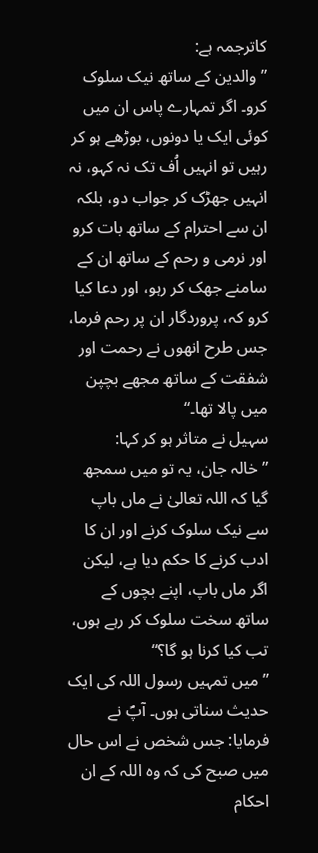کاترجمہ ہے:
”والدین کے ساتھ نیک سلوک کرو۔ اگر تمہارے پاس ان میں کوئی ایک یا دونوں، بوڑھے ہو کر رہیں تو انہیں اُف تک نہ کہو، نہ انہیں جھڑک کر جواب دو، بلکہ ان سے احترام کے ساتھ بات کرو اور نرمی و رحم کے ساتھ ان کے سامنے جھک کر رہو، اور دعا کیا کرو کہ، پروردگار ان پر رحم فرما، جس طرح انھوں نے رحمت اور شفقت کے ساتھ مجھے بچپن میں پالا تھا۔“
سہیل نے متاثر ہو کر کہا:
”خالہ جان، یہ تو میں سمجھ گیا کہ اللہ تعالیٰ نے ماں باپ سے نیک سلوک کرنے اور ان کا ادب کرنے کا حکم دیا ہے، لیکن اگر ماں باپ، اپنے بچوں کے ساتھ سخت سلوک کر رہے ہوں، تب کیا کرنا ہو گا؟“
”میں تمہیں رسول اللہ کی ایک حدیث سناتی ہوں۔ آپؐ نے فرمایا: جس شخص نے اس حال میں صبح کی کہ وہ اللہ کے ان احکام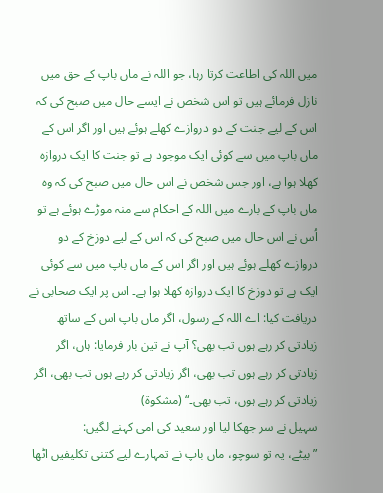میں اللہ کی اطاعت کرتا رہا، جو اللہ نے ماں باپ کے حق میں نازل فرمائے ہیں تو اس شخص نے ایسے حال میں صبح کی کہ اس کے لیے جنت کے دو دروازے کھلے ہوئے ہیں اور اگر اس کے ماں باپ میں سے کوئی ایک موجود ہے تو جنت کا ایک دروازہ کھلا ہوا ہے، اور جس شخص نے اس حال میں صبح کی کہ وہ ماں باپ کے بارے میں اللہ کے احکام سے منہ موڑے ہوئے ہے تو اُس نے اس حال میں صبح کی کہ اس کے لیے دوزخ کے دو دروازے کھلے ہوئے ہیں اور اگر اس کے ماں باپ میں سے کوئی ایک ہے تو دوزخ کا ایک دروازہ کھلا ہوا ہے۔ اس پر ایک صحابی نے دریافت کیا: اے اللہ کے رسول، اگر ماں باپ اس کے ساتھ زیادتی کر رہے ہوں تب بھی؟ آپ نے تین بار فرمایا: ہاں، اگر زیادتی کر رہے ہوں تب بھی، اگر زیادتی کر رہے ہوں تب بھی، اگر زیادتی کر رہے ہوں، تب بھی۔“ (مشکوۃ)
سہیل نے سر جھکا لیا اور سعید کی امی کہنے لگیں:
”بیٹے، یہ تو سوچو، ماں باپ نے تمہارے لیے کتنی تکلیفیں اٹھا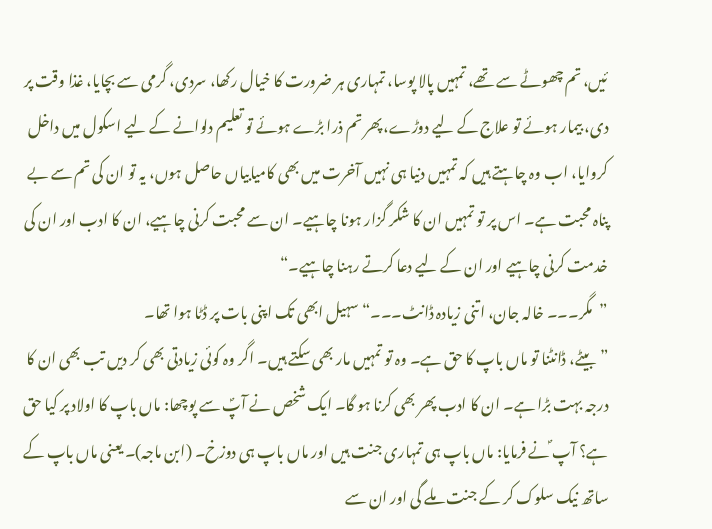ئیں، تم چھوٹے سے تھے، تمہیں پالا پوسا، تمہاری ہر ضرورت کا خیال رکھا، سردی، گرمی سے بچایا، غذا وقت پر دی، بیمار ہوئے تو علاج کے لیے دوڑے، پھر تم ذرا بڑے ہوئے تو تعلیم دلوانے کے لیے اسکول میں داخل کروایا، اب وہ چاہتے ہیں کہ تمہیں دنیا ہی نہیں آخرت میں بھی کامیابیاں حاصل ہوں، یہ تو ان کی تم سے بے پناہ محبت ہے۔ اس پر تو تمہیں ان کا شکر گزار ہونا چاہیے۔ ان سے محبت کرنی چاہیے، ان کا ادب اور ان کی خدمت کرنی چاہیے اور ان کے لیے دعا کرتے رہنا چاہیے۔“
”مگر۔۔۔ خالہ جان، اتنی زیادہ ڈانٹ۔۔۔“ سہیل ابھی تک اپنی بات پر ڈٹا ہوا تھا۔
”بیٹے، ڈانٹنا تو ماں باپ کا حق ہے۔ وہ تو تمہیں مار بھی سکتے ہیں۔ اگر وہ کوئی زیادتی بھی کر دیں تب بھی ان کا درجہ بہت بڑا ہے۔ ان کا ادب پھر بھی کرنا ہو گا۔ ایک شخص نے آپؐ سے پوچھا: ماں باپ کا اولاد پر کیا حق ہے؟ آپ ؐنے فرمایا: ماں باپ ہی تمہاری جنت ہیں اور ماں باپ ہی دوزخ۔ (ابن ماجہ)۔ یعنی ماں باپ کے ساتھ نیک سلوک کر کے جنت ملے گی اور ان سے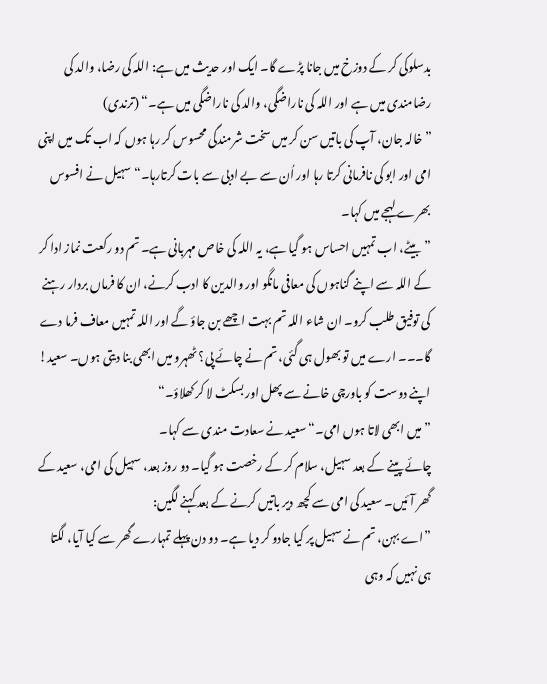بدسلوکی کر کے دوزخ میں جانا پڑے گا۔ ایک اور حدیث میں ہے: اللہ کی رضا، والد کی رضامندی میں ہے اور اللہ کی ناراضگی، والد کی ناراضگی میں ہے۔“ (ترندی)
”خالہ جان، آپ کی باتیں سن کر میں سخت شرمندگی محسوس کر رہا ہوں کہ اب تک میں اپنی امی اور ابو کی نافرمانی کرتا رہا اور اُن سے بے ادبی سے بات کرتارہا۔“ سہیل نے افسوس بھرے لہجے میں کہا۔
”بیٹے، اب تمہیں احساس ہو گیا ہے، یہ اللہ کی خاص مہربانی ہے۔ تم دو رکعت نماز ادا کر کے اللہ سے اپنے گناہوں کی معافی مانگو اور والدین کا ادب کرنے، ان کا فرماں بردار رہنے کی توفیق طلب کرو۔ ان شاء اللہ تم بہت اچھے بن جاؤ گے اور اللہ تمہیں معاف فرما دے گا۔۔۔ ارے میں تو بھول ہی گئی، تم نے چائے پی؟ ٹھہرو میں ابھی بنا دیتی ہوں۔ سعید! اپنے دوست کو باورچی خانے سے پھل اور بسکٹ لا کر کھلاؤ۔“
”میں ابھی لاتا ہوں امی۔“ سعید نے سعادت مندی سے کہا۔
چائے پینے کے بعد سہیل، سلام کر کے رخصت ہو گیا۔ دو روز بعد، سہیل کی امی، سعید کے گھر آئیں۔ سعید کی امی سے کچھ دیر باتیں کرنے کے بعد کہنے لگیں:
”اے بہن، تم نے سہیل پر کیا جادو کر دیا ہے۔ دو دن پہلے تمہارے گھر سے کیا آیا، لگتا ہی نہیں کہ وہی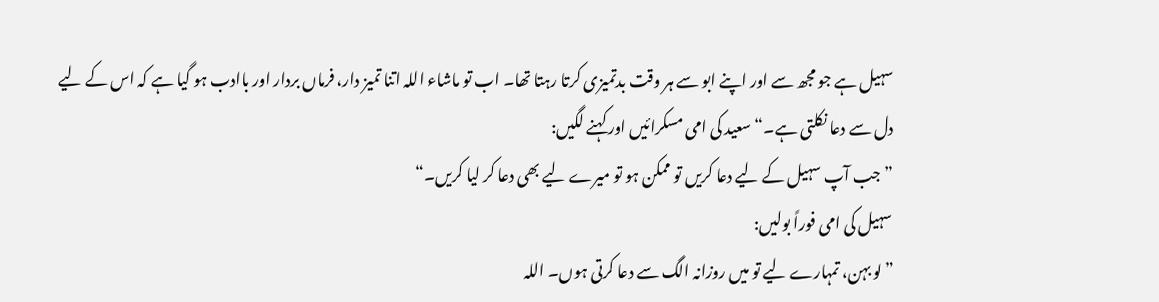سہیل ہے جو مجھ سے اور اپنے ابو سے ہر وقت بدتمیزی کرتا رہتا تھا۔ اب تو ماشاء اللہ اتنا تمیز دار، فرماں بردار اور باادب ہو گیا ہے کہ اس کے لیے دل سے دعا نکلتی ہے۔“ سعید کی امی مسکرائیں اور کہنے لگیں:
”جب آپ سہیل کے لیے دعا کریں تو ممکن ہو تو میرے لیے بھی دعا کر لیا کریں۔“
سہیل کی امی فوراً بولیں:
”لو بہن، تمہارے لیے تو میں روزانہ الگ سے دعا کرتی ہوں۔ اللہ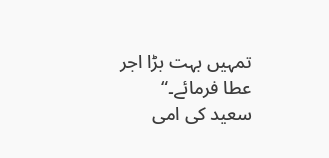تمہیں بہت بڑا اجر عطا فرمائے۔“
سعید کی امی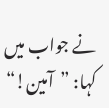نے جواب میں کہا: ”آمین!“